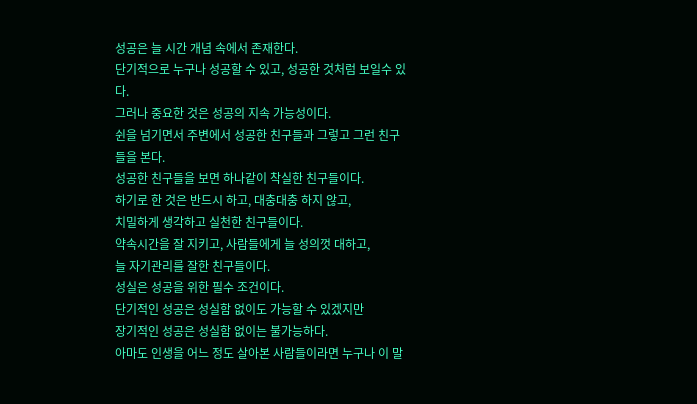성공은 늘 시간 개념 속에서 존재한다.
단기적으로 누구나 성공할 수 있고, 성공한 것처럼 보일수 있다.
그러나 중요한 것은 성공의 지속 가능성이다.
쉰을 넘기면서 주변에서 성공한 친구들과 그렇고 그런 친구들을 본다.
성공한 친구들을 보면 하나같이 착실한 친구들이다.
하기로 한 것은 반드시 하고, 대충대충 하지 않고,
치밀하게 생각하고 실천한 친구들이다.
약속시간을 잘 지키고, 사람들에게 늘 성의껏 대하고,
늘 자기관리를 잘한 친구들이다.
성실은 성공을 위한 필수 조건이다.
단기적인 성공은 성실함 없이도 가능할 수 있겠지만
장기적인 성공은 성실함 없이는 불가능하다.
아마도 인생을 어느 정도 살아본 사람들이라면 누구나 이 말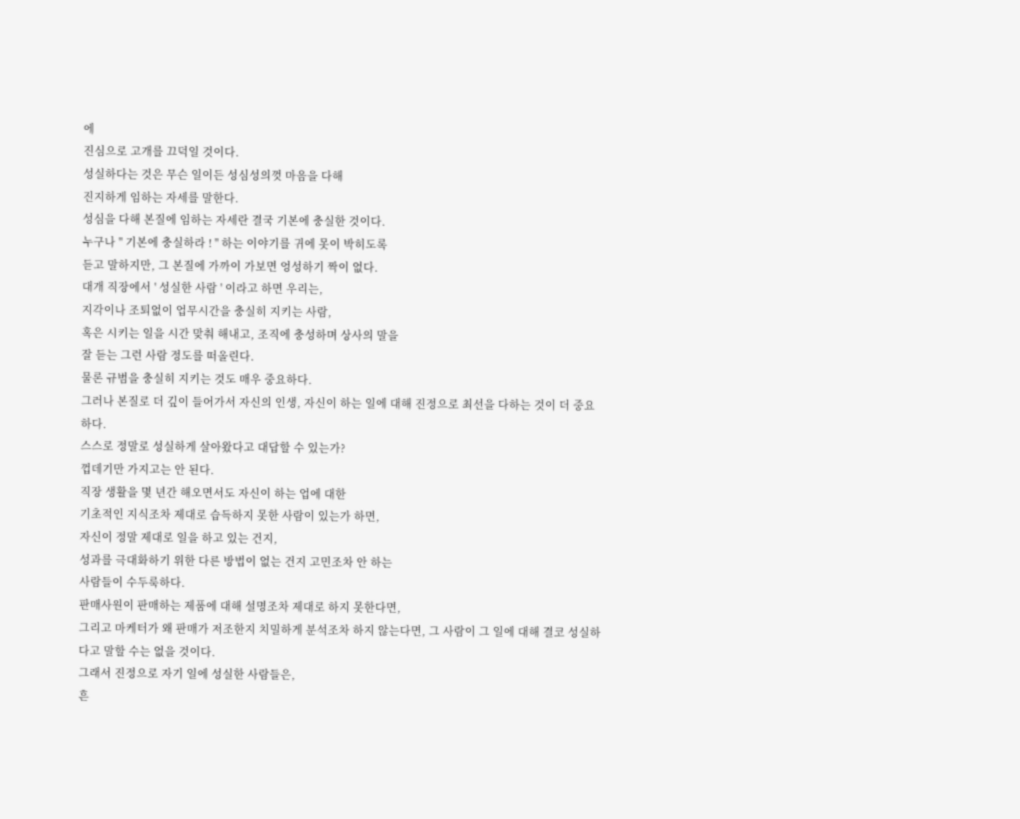에
진심으로 고개를 끄덕일 것이다.
성실하다는 것은 무슨 일이든 성심성의껏 마음을 다해
진지하게 임하는 자세를 말한다.
성심을 다해 본질에 임하는 자세란 결국 기본에 충실한 것이다.
누구나 " 기본에 충실하라 ! " 하는 이야기를 귀에 못이 박히도록
듣고 말하지만, 그 본질에 가까이 가보면 엉성하기 짝이 없다.
대개 직장에서 ' 성실한 사람 ' 이라고 하면 우리는,
지각이나 조퇴없이 업무시간을 충실히 지키는 사람,
혹은 시키는 일을 시간 맞춰 해내고, 조직에 충성하며 상사의 말을
잘 듣는 그런 사람 정도를 떠올린다.
물론 규범을 충실히 지키는 것도 매우 중요하다.
그러나 본질로 더 깊이 들어가서 자신의 인생, 자신이 하는 일에 대해 진정으로 최선을 다하는 것이 더 중요하다.
스스로 정말로 성실하게 살아왔다고 대답할 수 있는가?
껍데기만 가지고는 안 된다.
직장 생활을 몇 년간 해오면서도 자신이 하는 업에 대한
기초적인 지식조차 제대로 습득하지 못한 사람이 있는가 하면,
자신이 정말 제대로 일을 하고 있는 건지,
성과를 극대화하기 위한 다른 방법이 없는 건지 고민조차 안 하는
사람들이 수두룩하다.
판매사원이 판매하는 제품에 대해 설명조차 제대로 하지 못한다면,
그리고 마케터가 왜 판매가 저조한지 치밀하게 분석조차 하지 않는다면, 그 사람이 그 일에 대해 결코 성실하다고 말할 수는 없을 것이다.
그래서 진정으로 자기 일에 성실한 사람들은,
흔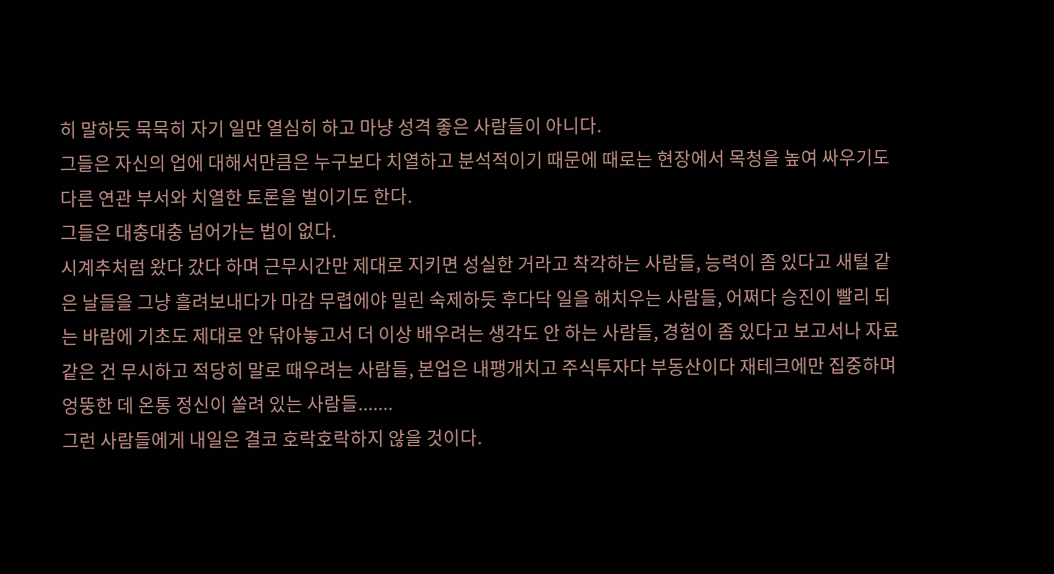히 말하듯 묵묵히 자기 일만 열심히 하고 마냥 성격 좋은 사람들이 아니다.
그들은 자신의 업에 대해서만큼은 누구보다 치열하고 분석적이기 때문에 때로는 현장에서 목청을 높여 싸우기도 다른 연관 부서와 치열한 토론을 벌이기도 한다.
그들은 대충대충 넘어가는 법이 없다.
시계추처럼 왔다 갔다 하며 근무시간만 제대로 지키면 성실한 거라고 착각하는 사람들, 능력이 좀 있다고 새털 같은 날들을 그냥 흘려보내다가 마감 무렵에야 밀린 숙제하듯 후다닥 일을 해치우는 사람들, 어쩌다 승진이 빨리 되는 바람에 기초도 제대로 안 닦아놓고서 더 이상 배우려는 생각도 안 하는 사람들, 경험이 좀 있다고 보고서나 자료 같은 건 무시하고 적당히 말로 때우려는 사람들, 본업은 내팽개치고 주식투자다 부동산이다 재테크에만 집중하며 엉뚱한 데 온통 정신이 쏠려 있는 사람들.......
그런 사람들에게 내일은 결코 호락호락하지 않을 것이다.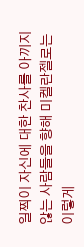일찍이 자신에 대한 찬사를 아끼지 않는 사람들을 향해 미켈란젤로는 이렇게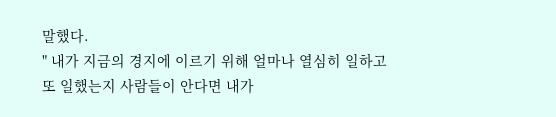말했다.
" 내가 지금의 경지에 이르기 위해 얼마나 열심히 일하고 또 일했는지 사람들이 안다면 내가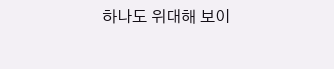하나도 위대해 보이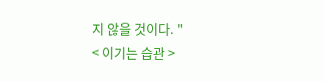지 않을 것이다. "
< 이기는 습관 >